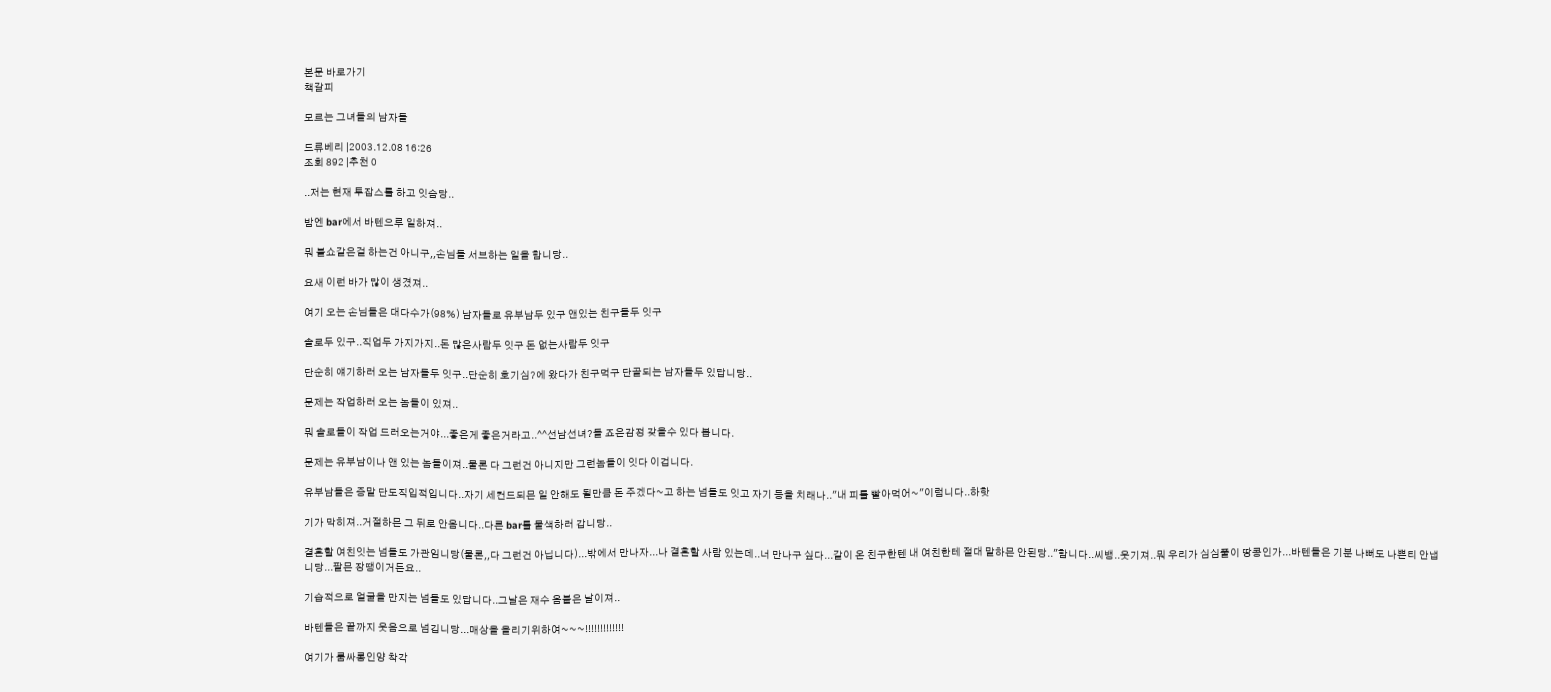본문 바로가기
책갈피

모르는 그녀들의 남자들

드류베리 |2003.12.08 16:26
조회 892 |추천 0

..저는 현재 투잡스를 하고 잇슴당..

밤엔 bar에서 바텐으루 일하져..

뭐 불쇼같은걸 하는건 아니구,,손님들 서브하는 일을 함니당..

요새 이런 바가 많이 생겼져..

여기 오는 손님들은 대다수가(98%) 남자들로 유부남두 있구 앤있는 친구들두 잇구

솔로두 있구..직업두 가지가지..돈 많은사람두 잇구 돈 없는사람두 잇구

단순히 얘기하러 오는 남자들두 잇구..단순히 호기심?에 왔다가 친구먹구 단골되는 남자들두 있답니당..

문제는 작업하러 오는 놈들이 있져..

뭐 솔로들이 작업 드러오는거야...좋은게 좋은거라고..^^선남선녀?들 죠은감정 갖을수 있다 봅니다.

문제는 유부남이나 앤 있는 놈들이져..물론 다 그런건 아니지만 그런놈들이 잇다 이겁니다.

유부남들은 증말 단도직입적입니다..자기 세컨드되믄 일 안해도 될만큼 돈 주겠다~고 하는 넘들도 잇고 자기 등을 치래나.."내 피를 빨아먹어~"이럼니다..하핫

기가 막히져..거절하믄 그 뒤로 안옴니다..다른 bar를 물색하러 갑니당..

결혼할 여친잇는 넘들도 가관임니당(물론,,다 그런건 아닙니다)...밖에서 만나자...나 결혼할 사람 있는데..너 만나구 싶다...같이 온 친구한텐 내 여친한테 절대 말하믄 안된당.."함니다..씨뱅..웃기져..뭐 우리가 심심풀이 땅콩인가...바텐들은 기분 나뻐도 나쁜티 안냅니당...팔믄 장땡이거든요..

기습적으로 얼굴을 만지는 넘들도 있답니다..그날은 재수 옴붙은 날이져..

바텐들은 끝까지 웃음으로 넘깁니당...매상을 올리기위하여~~~!!!!!!!!!!!!!

여기가 룸싸롱인양 착각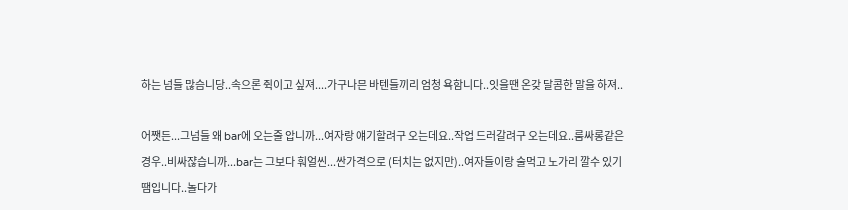하는 넘들 많슴니당..속으론 쥑이고 싶져....가구나믄 바텐들끼리 엄청 욕함니다..잇을땐 온갖 달콤한 말을 하져..

어쨋든...그넘들 왜 bar에 오는줄 압니까...여자랑 얘기할려구 오는데요..작업 드러갈려구 오는데요..룸싸롱같은경우..비싸쟎습니까...bar는 그보다 훠얼씬...싼가격으로 (터치는 없지만)..여자들이랑 술먹고 노가리 깔수 있기땜입니다..놀다가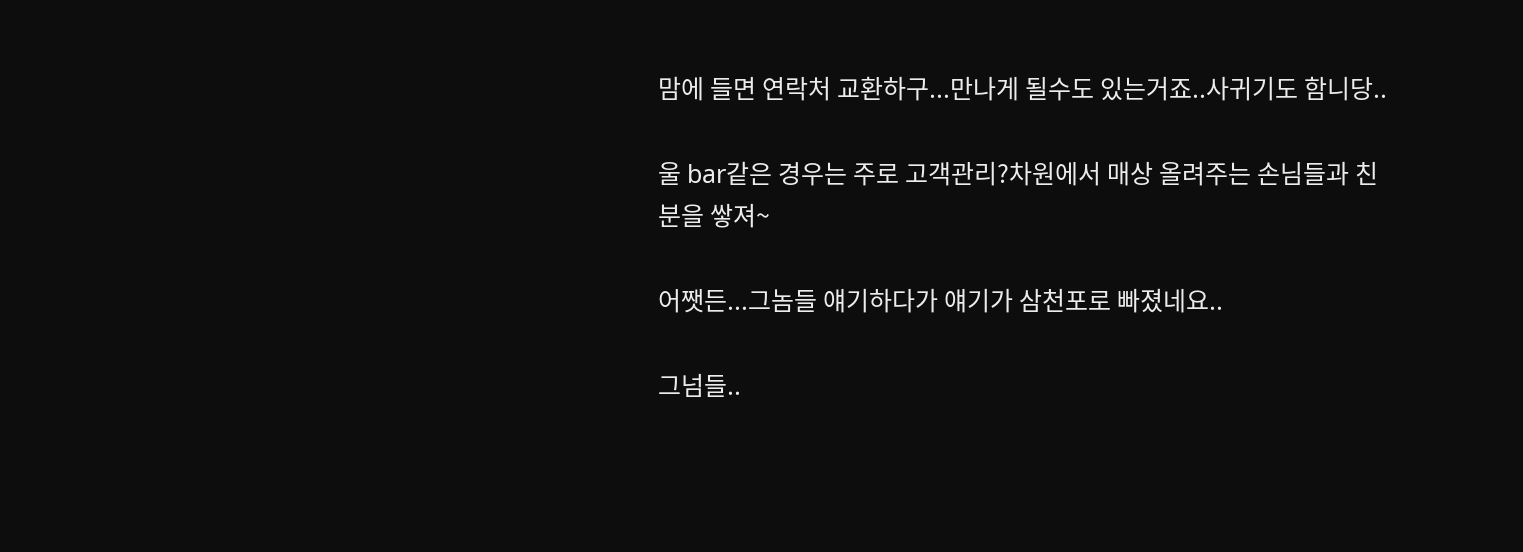맘에 들면 연락처 교환하구...만나게 될수도 있는거죠..사귀기도 함니당..

울 bar같은 경우는 주로 고객관리?차원에서 매상 올려주는 손님들과 친분을 쌓져~

어쨋든...그놈들 얘기하다가 얘기가 삼천포로 빠졌네요..

그넘들..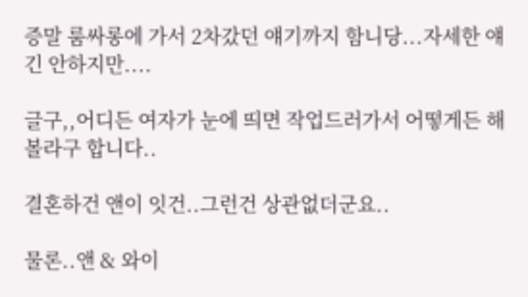증말 룸싸롱에 가서 2차갔던 얘기까지 함니당...자세한 얘긴 안하지만....

글구,,어디든 여자가 눈에 띄면 작업드러가서 어떻게든 해볼라구 합니다..

결혼하건 앤이 잇건..그런건 상관없더군요..

물론..앤 & 와이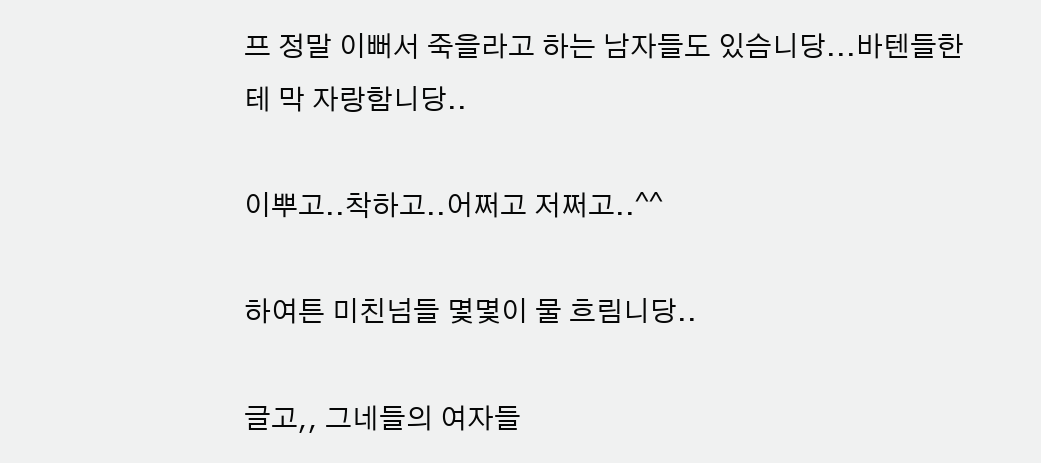프 정말 이뻐서 죽을라고 하는 남자들도 있슴니당...바텐들한테 막 자랑함니당..

이뿌고..착하고..어쩌고 저쩌고..^^

하여튼 미친넘들 몇몇이 물 흐림니당..

글고,, 그네들의 여자들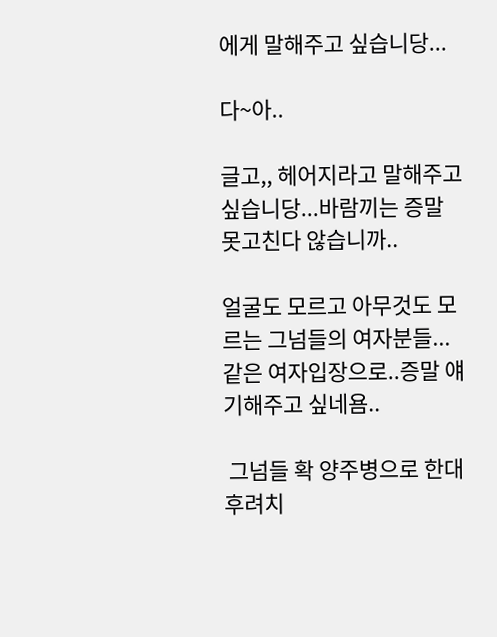에게 말해주고 싶습니당...

다~아..

글고,, 헤어지라고 말해주고 싶습니당...바람끼는 증말 못고친다 않습니까..

얼굴도 모르고 아무것도 모르는 그넘들의 여자분들...같은 여자입장으로..증말 얘기해주고 싶네욤..

 그넘들 확 양주병으로 한대 후려치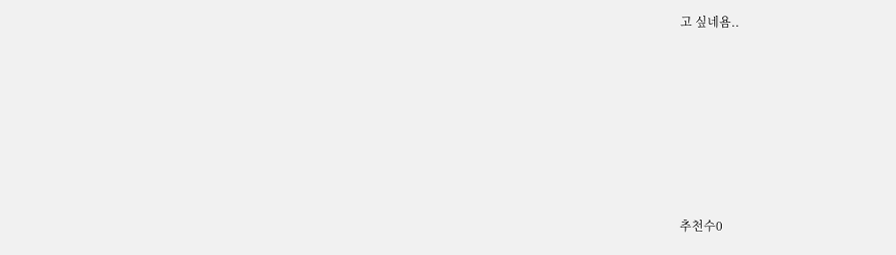고 싶네욤..







추천수0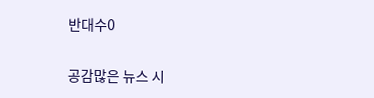반대수0

공감많은 뉴스 시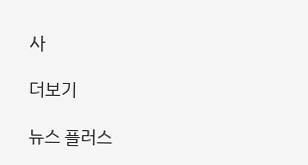사

더보기

뉴스 플러스